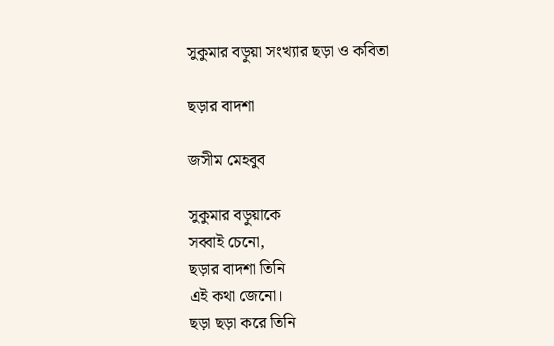সুকুমার বড়ুয়া সংখ্যার ছড়া ও কবিতা

ছড়ার বাদশা

জসীম মেহবুব

সুকুমার বড়ুয়াকে
সব্বাই চেনো,
ছড়ার বাদশা তিনি
এই কথা জেনো।
ছড়া ছড়া করে তিনি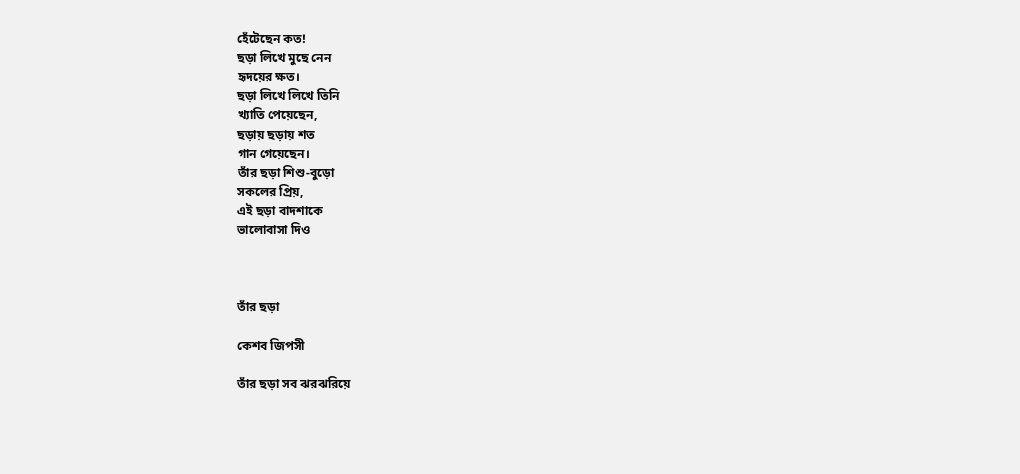হেঁটেছেন কত!
ছড়া লিখে মুছে নেন
হৃদয়ের ক্ষত।
ছড়া লিখে লিখে তিনি
খ্যাতি পেয়েছেন,
ছড়ায় ছড়ায় শত
গান গেয়েছেন।
তাঁর ছড়া শিশু-বুড়ো
সকলের প্রিয়,
এই ছড়া বাদশাকে
ভালোবাসা দিও



তাঁর ছড়া

কেশব জিপসী

তাঁর ছড়া সব ঝরঝরিয়ে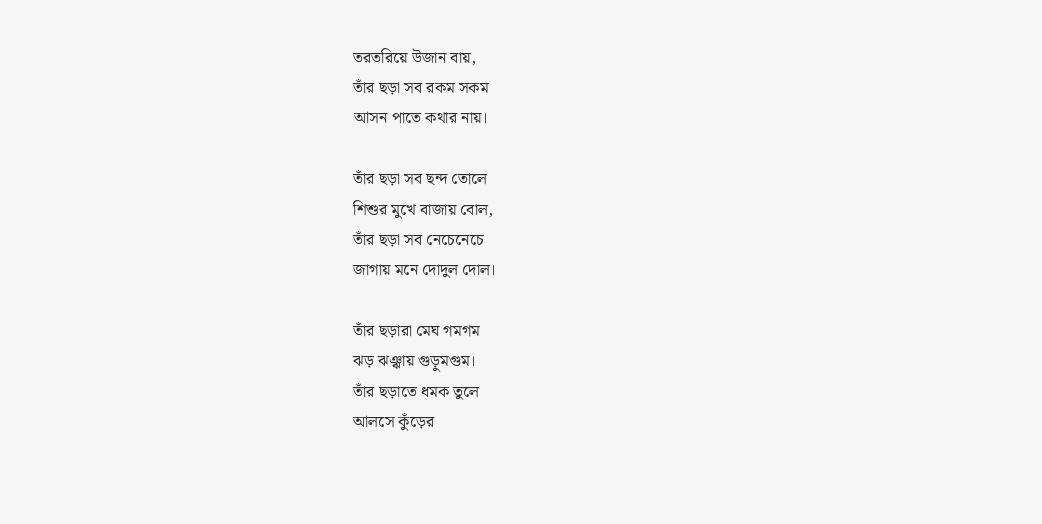তরতরিয়ে উজান বায়,
তাঁর ছড়া সব রকম সকম
আসন পাতে কথার নায়।

তাঁর ছড়া সব ছন্দ তোলে
শিশুর মুখে বাজায় বোল,
তাঁর ছড়া সব নেচেনেচে
জাগায় মনে দোদুল দোল।

তাঁর ছড়ারা মেঘ গমগম
ঝড় ঝঞ্ঝায় গুড়ুমগুম।
তাঁর ছড়াতে ধমক তুলে
আলসে কুঁড়ের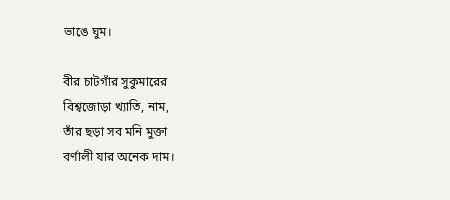ভাঙে ঘুম।

বীর চাটগাঁর সুকুমারের
বিশ্বজোড়া খ্যাতি, নাম,
তাঁর ছড়া সব মনি মুক্তা
বর্ণালী যার অনেক দাম।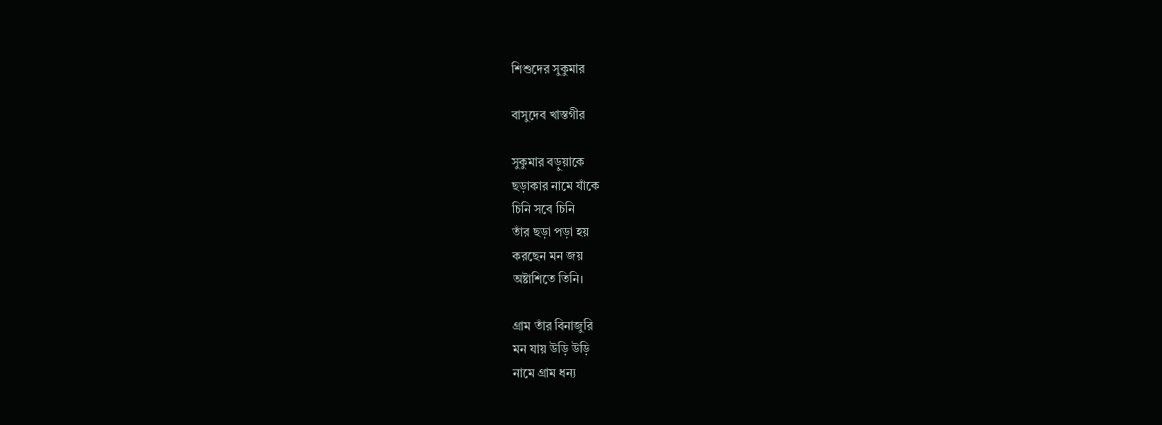শিশুদের সুকুমার

বাসুদেব খাস্তগীর

সুকুমার বড়ুয়াকে
ছড়াকার নামে যাঁকে
চিনি সবে চিনি
তাঁর ছড়া পড়া হয়
করছেন মন জয়
অষ্টাশিতে তিনি।

গ্রাম তাঁর বিনাজুরি
মন যায় উড়ি উড়ি
নামে গ্রাম ধন্য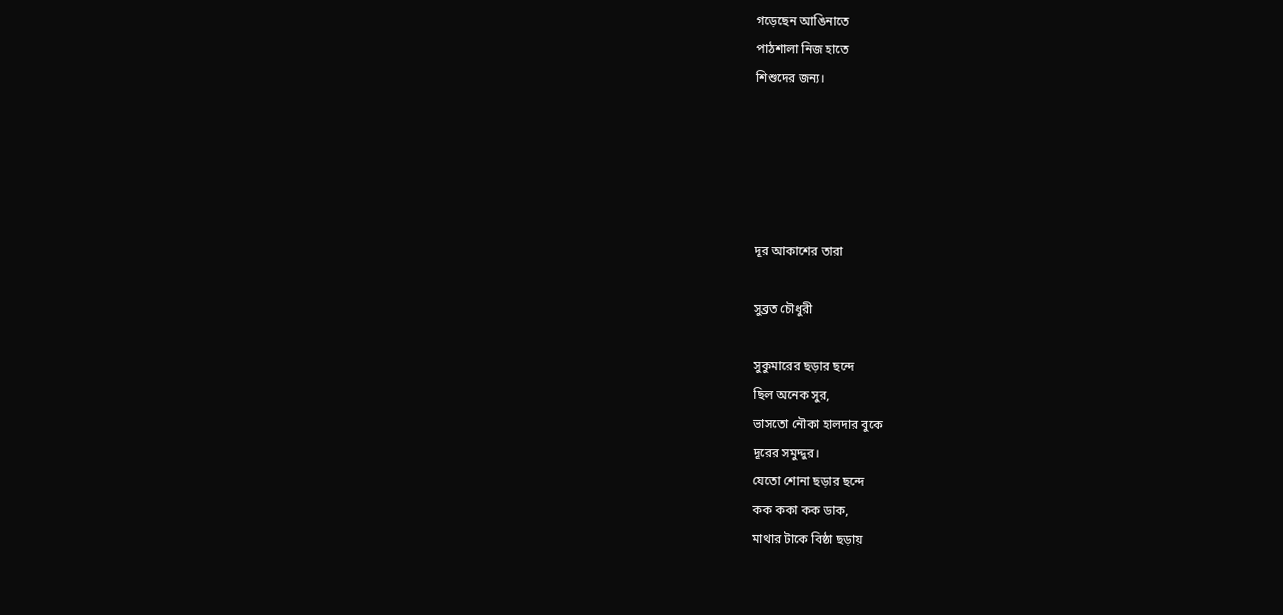গড়েছেন আঙিনাতে
পাঠশালা নিজ হাতে
শিশুদের জন্য।





দূর আকাশের তারা

সুব্রত চৌধুরী

সুকুমারের ছড়ার ছন্দে
ছিল অনেক সুর,
ভাসতো নৌকা হালদার বুকে
দূরের সমুদ্দুর।
যেতো শোনা ছড়ার ছন্দে
কক ককা কক ডাক,
মাথার টাকে বিষ্ঠা ছড়ায়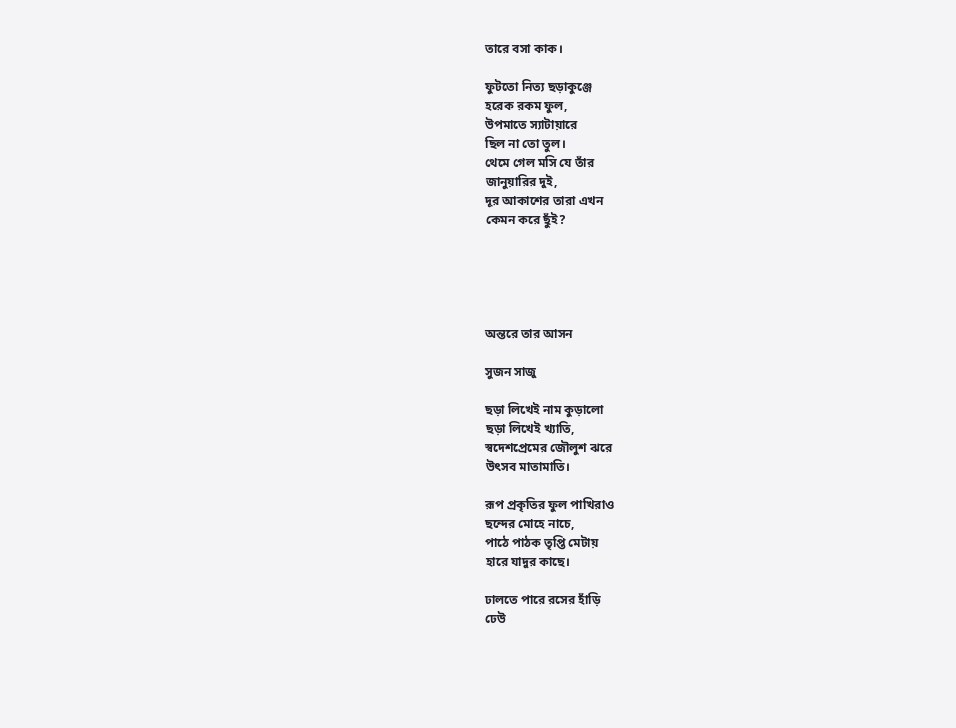তারে বসা কাক।

ফুটতো নিত্য ছড়াকুঞ্জে
হরেক রকম ফুল,
উপমাতে স্যাটায়ারে
ছিল না তো তুল।
থেমে গেল মসি যে তাঁর
জানুয়ারির দুই,
দূর আকাশের তারা এখন
কেমন করে ছুঁই?





অন্তরে তার আসন

সুজন সাজু

ছড়া লিখেই নাম কুড়ালো
ছড়া লিখেই খ্যাতি,
স্বদেশপ্রেমের জৌলুশ ঝরে
উৎসব মাতামাতি।

রূপ প্রকৃতির ফুল পাখিরাও
ছন্দের মোহে নাচে,
পাঠে পাঠক তৃপ্তি মেটায়
হারে যাদুর কাছে।

ঢালতে পারে রসের হাঁড়ি
ঢেউ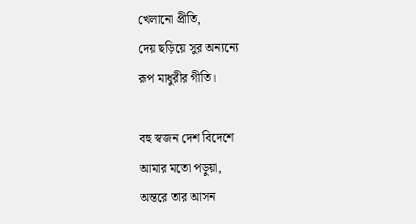খেলানো প্রীতি,
দেয় ছড়িয়ে সুর অন্যন্যে
রূপ মাধুরীর গীতি।

বহু স্বজন দেশ বিদেশে
আমার মতো পড়ুয়া,
অন্তরে তার আসন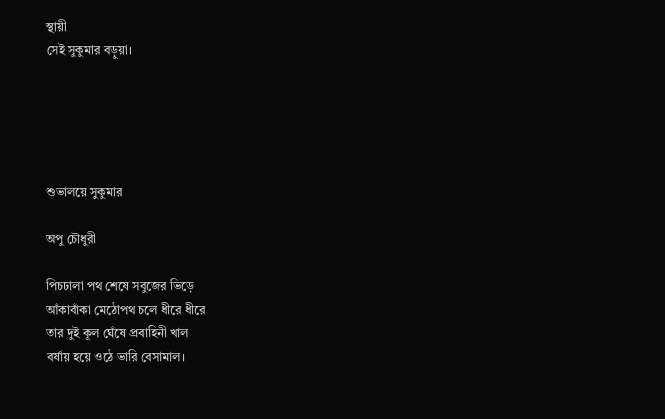স্থায়ী
সেই সুকুমার বড়ুয়া।





শুভালয়ে সুকুমার

অপু চৌধুরী

পিচঢালা পথ শেষে সবুজের ভিড়ে
আঁকাবাঁকা মেঠোপথ চলে ধীরে ধীরে
তার দুই কূল ঘেঁষে প্রবাহিনী খাল
বর্ষায় হয়ে ওঠে ভারি বেসামাল।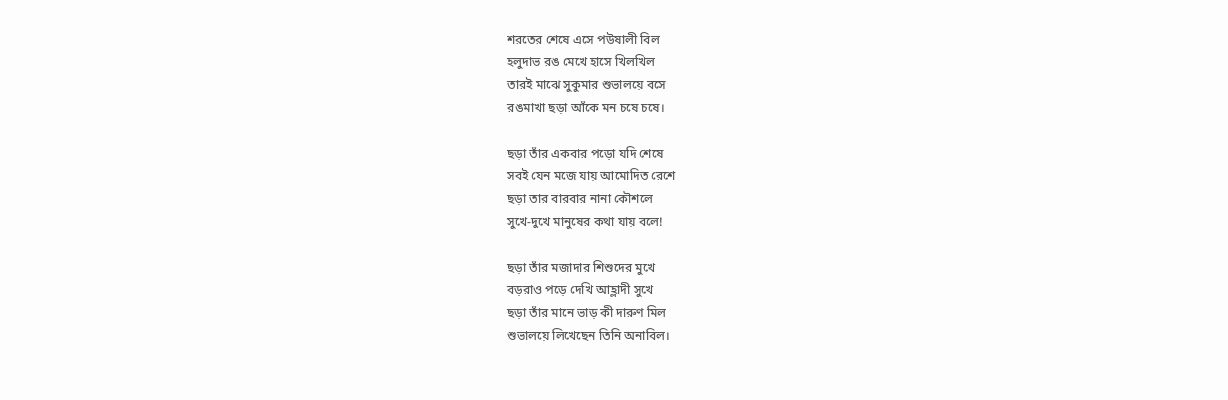শরতের শেষে এসে পউষালী বিল
হলুদাভ রঙ মেখে হাসে খিলখিল
তারই মাঝে সুকুমার শুভালয়ে বসে
রঙমাখা ছড়া আঁকে মন চষে চষে।

ছড়া তাঁর একবার পড়ো যদি শেষে
সবই যেন মজে যায় আমোদিত রেশে
ছড়া তার বারবার নানা কৌশলে
সুখে-দুখে মানুষের কথা যায় বলে!

ছড়া তাঁর মজাদার শিশুদের মুখে
বড়রাও পড়ে দেখি আহ্লাদী সুখে
ছড়া তাঁর মানে ভাড় কী দারুণ মিল
শুভালয়ে লিখেছেন তিনি অনাবিল।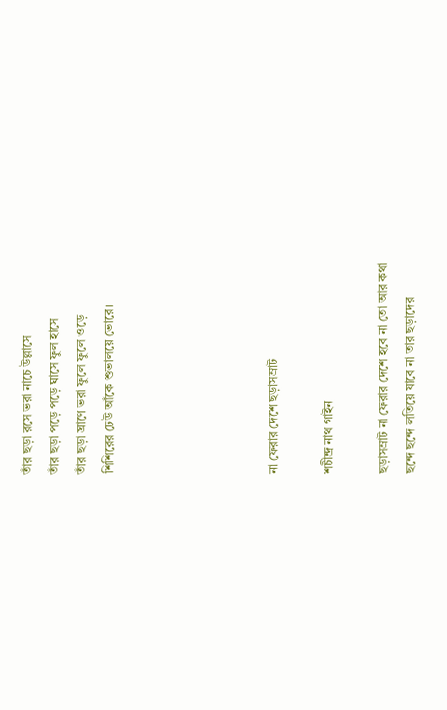তাঁর ছড়া রসে ভরা নাচে উল্লাসে
তাঁর ছড়া পড়ে পড়ে ঘাসে ফুল হাসে
তাঁর ছড়া ঘ্রাণে ভরা ফুলে ফুলে ওড়ে
শিশিরের ঢেউ আঁকে শুভালয়ে ভোরে।





না ফেরার দেশে ছড়াসম্রাট

শচীন্দ্র নাথ গাইন

ছড়াসম্রাট না ফেরার দেশে হবে না তো আর কথা
ছন্দে ছন্দে লতিয়ে যাবে না তার ছড়াদের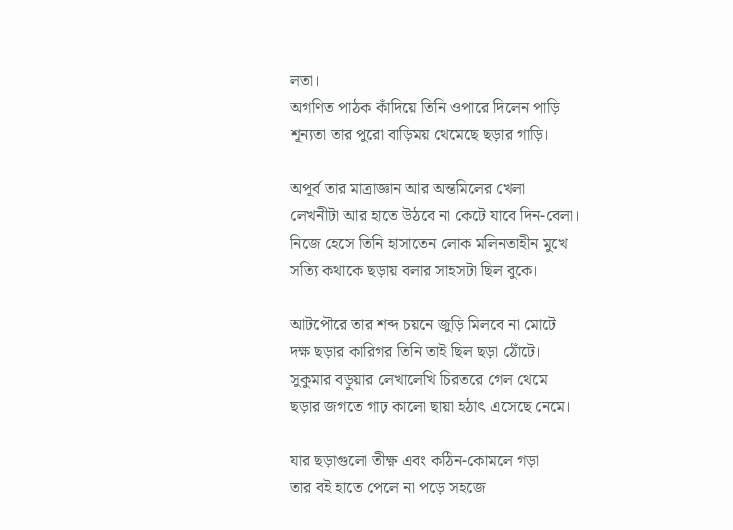লতা।
অগণিত পাঠক কাঁদিয়ে তিনি ওপারে দিলেন পাড়ি
শূন্যতা তার পুরো বাড়িময় থেমেছে ছড়ার গাড়ি।

অপূর্ব তার মাত্রাজ্ঞান আর অন্তমিলের খেলা
লেখনীটা আর হাতে উঠবে না কেটে যাবে দিন-বেলা।
নিজে হেসে তিনি হাসাতেন লোক মলিনতাহীন মুখে
সত্যি কথাকে ছড়ায় বলার সাহসটা ছিল বুকে।

আটপৌরে তার শব্দ চয়নে জুড়ি মিলবে না মোটে
দক্ষ ছড়ার কারিগর তিনি তাই ছিল ছড়া ঠোঁটে।
সুকুমার বড়ুয়ার লেখালেখি চিরতরে গেল থেমে
ছড়ার জগতে গাঢ় কালো ছায়া হঠাৎ এসেছে নেমে।

যার ছড়াগুলো তীক্ষ্ণ এবং কঠিন-কোমলে গড়া
তার বই হাতে পেলে না পড়ে সহজে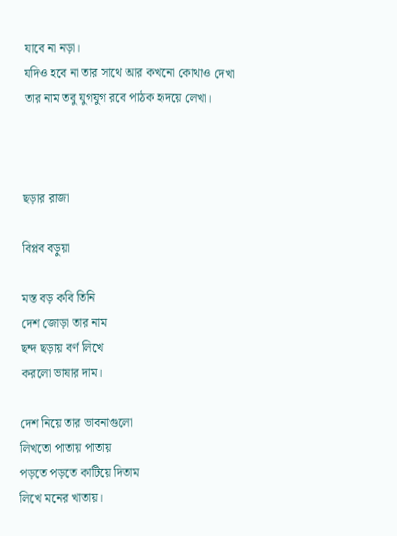যাবে না নড়া।
যদিও হবে না তার সাথে আর কখনো কোথাও দেখা
তার নাম তবু যুগযুগ রবে পাঠক হৃদয়ে লেখা।



ছড়ার রাজা

বিপ্লব বড়ুয়া

মস্ত বড় কবি তিনি
দেশ জোড়া তার নাম
ছন্দ ছড়ায় বর্ণ লিখে
করলো ভাষার দাম।

দেশ নিয়ে তার ভাবনাগুলো
লিখতো পাতায় পাতায়
পড়তে পড়তে কাটিয়ে দিতাম
লিখে মনের খাতায়।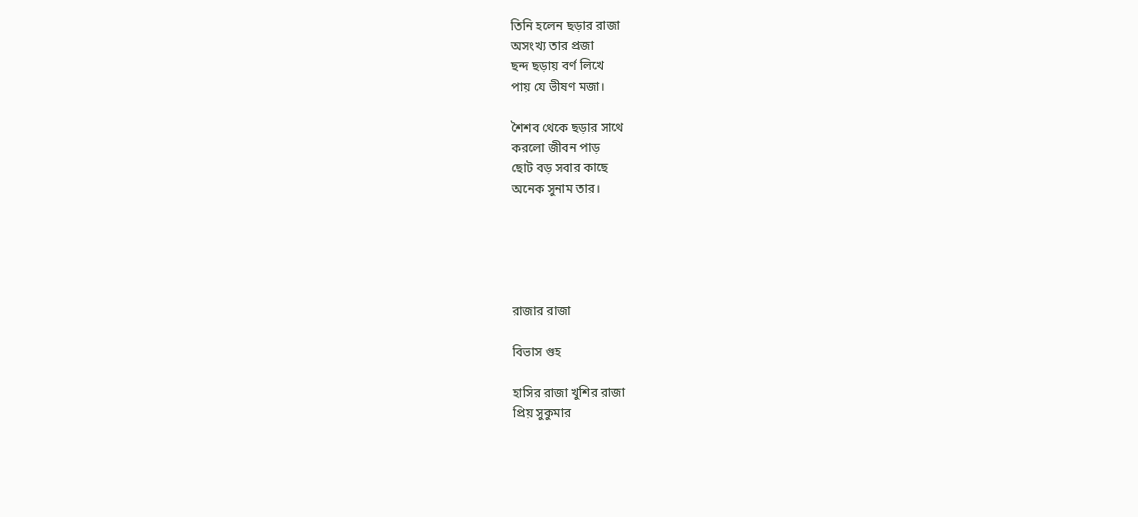তিনি হলেন ছড়ার রাজা
অসংখ্য তার প্রজা
ছন্দ ছড়ায় বর্ণ লিখে
পায় যে ভীষণ মজা।

শৈশব থেকে ছড়ার সাথে
করলো জীবন পাড়
ছোট বড় সবার কাছে
অনেক সুনাম তার।





রাজার রাজা

বিভাস গুহ

হাসির রাজা খুশির রাজা
প্রিয় সুকুমার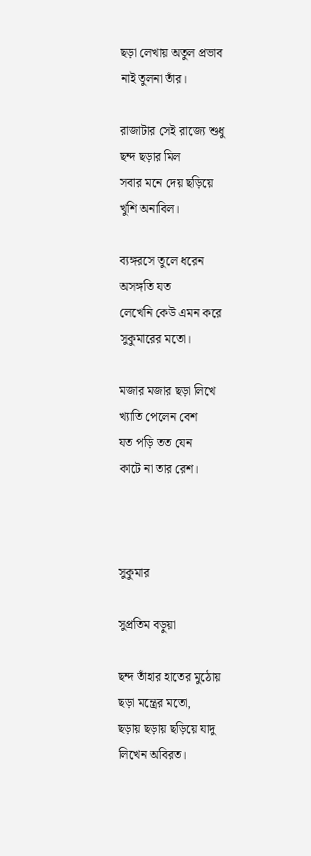ছড়া লেখায় অতুল প্রভাব
নাই তুলনা তাঁর।

রাজাটার সেই রাজ্যে শুধু
ছন্দ ছড়ার মিল
সবার মনে দেয় ছড়িয়ে
খুশি অনাবিল।

ব্যঙ্গরসে তুলে ধরেন
অসঙ্গতি যত
লেখেনি কেউ এমন করে
সুকুমারের মতো।

মজার মজার ছড়া লিখে
খ্যাতি পেলেন বেশ
যত পড়ি তত যেন
কাটে না তার রেশ।



সুকুমার

সুপ্রতিম বড়ুয়া

ছন্দ তাঁহার হাতের মুঠোয়
ছড়া মন্ত্রের মতো,
ছড়ায় ছড়ায় ছড়িয়ে যাদু
লিখেন অবিরত।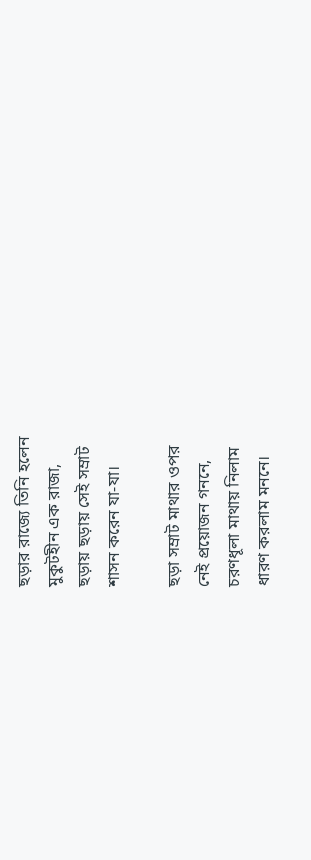ছড়ার রাজ্যে তিনি হলেন
মুকুটহীন এক রাজা,
ছড়ায় ছড়ায় সেই সম্রাট
শাসন করেন যা-যা।

ছড়া সম্রাট মাথার ওপর
নেই প্রয়োজন গননে,
চরণধূলা মাথায় নিলাম
ধারণ করলাম মননে।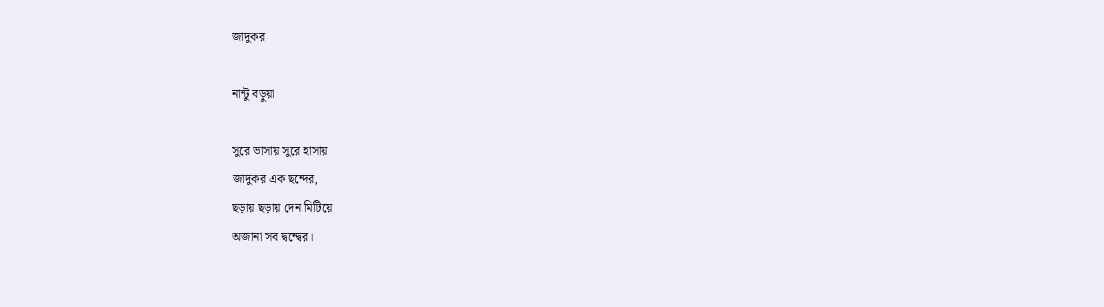জাদুকর

নান্টু বড়ুয়া

সুরে ভাসায় সুরে হাসায়
জাদুকর এক ছন্দের,
ছড়ায় ছড়ায় দেন মিটিয়ে
অজানা সব দ্বন্দ্বের।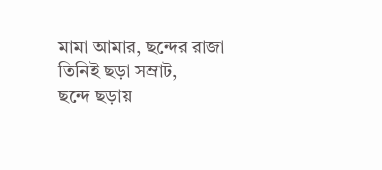মামা আমার, ছন্দের রাজা
তিনিই ছড়া সম্রাট,
ছন্দে ছড়ায়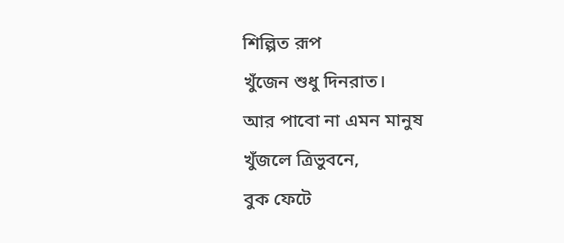শিল্পিত রূপ
খুঁজেন শুধু দিনরাত।
আর পাবো না এমন মানুষ
খুঁজলে ত্রিভুবনে,
বুক ফেটে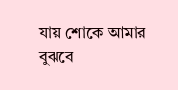যায় শোকে আমার
বুঝবে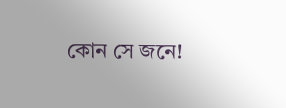কোন সে জনে!